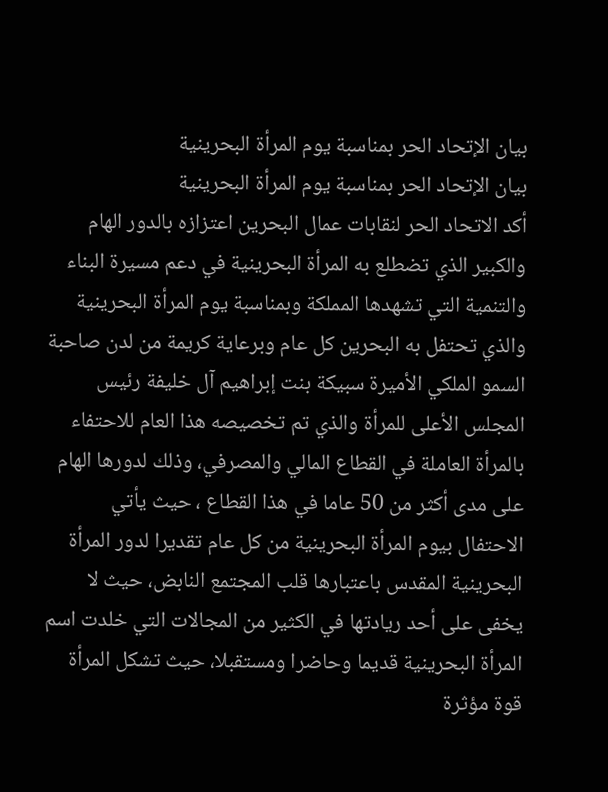بيان الإتحاد الحر بمناسبة يوم المرأة البحرينية
بيان الإتحاد الحر بمناسبة يوم المرأة البحرينية
أكد الاتحاد الحر لنقابات عمال البحرين اعتزازه بالدور الهام والكبير الذي تضطلع به المرأة البحرينية في دعم مسيرة البناء والتنمية التي تشهدها المملكة وبمناسبة يوم المرأة البحرينية والذي تحتفل به البحرين كل عام وبرعاية كريمة من لدن صاحبة السمو الملكي الأميرة سبيكة بنت إبراهيم آل خليفة رئيس المجلس الأعلى للمرأة والذي تم تخصيصه هذا العام للاحتفاء بالمرأة العاملة في القطاع المالي والمصرفي، وذلك لدورها الهام على مدى أكثر من 50 عاما في هذا القطاع ، حيث يأتي الاحتفال بيوم المرأة البحرينية من كل عام تقديرا لدور المرأة البحرينية المقدس باعتبارها قلب المجتمع النابض، حيث لا يخفى على أحد ريادتها في الكثير من المجالات التي خلدت اسم المرأة البحرينية قديما وحاضرا ومستقبلا، حيث تشكل المرأة قوة مؤثرة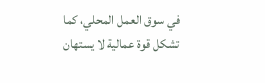في سوق العمل المحلي، كما تشكل قوة عمالية لا يستهان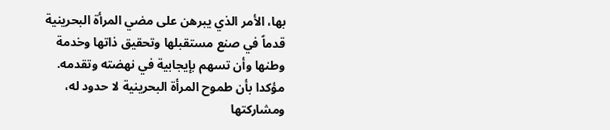بها، الأمر الذي يبرهن على مضي المرأة البحرينية قدماً في صنع مستقبلها وتحقيق ذاتها وخدمة وطنها وأن تسهم بإيجابية في نهضته وتقدمه.
مؤكدا بأن طموح المرأة البحرينية لا حدود له، ومشاركتها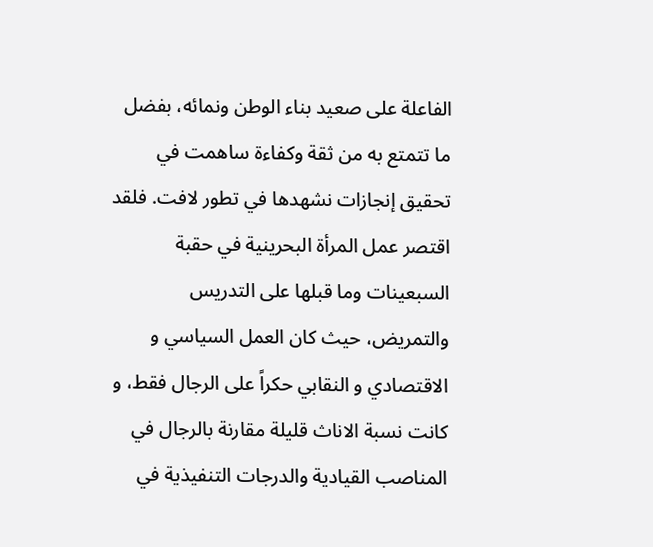الفاعلة على صعيد بناء الوطن ونمائه، بفضل ما تتمتع به من ثقة وكفاءة ساهمت في تحقيق إنجازات نشهدها في تطور لافت. فلقد اقتصر عمل المرأة البحرينية في حقبة السبعينات وما قبلها على التدريس والتمريض، حيث كان العمل السياسي و الاقتصادي و النقابي حكراً على الرجال فقط، و كانت نسبة الاناث قليلة مقارنة بالرجال في المناصب القيادية والدرجات التنفيذية في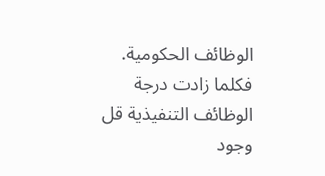الوظائف الحكومية. فكلما زادت درجة الوظائف التنفيذية قل وجود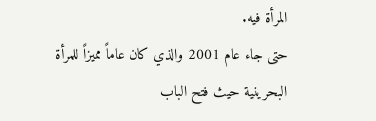المرأة فيه.
حتى جاء عام 2001 والذي كان عاماً مميزاً للمرأة البحرينية حيث فتح الباب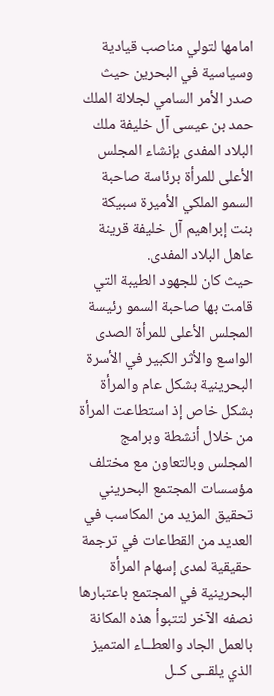امامها لتولي مناصب قيادية وسياسية في البحرين حيث صدر الأمر السامي لجلالة الملك حمد بن عيسى آل خليفة ملك البلاد المفدى بإنشاء المجلس الأعلى للمرأة برئاسة صاحبة السمو الملكي الأميرة سبيكة بنت إبراهيم آل خليفة قرينة عاهل البلاد المفدى.
حيث كان للجهود الطيبة التي قامت بها صاحبة السمو رئيسة المجلس الأعلى للمرأة الصدى الواسع والأثر الكبير في الأسرة البحرينية بشكل عام والمرأة بشكل خاص إذ استطاعت المرأة من خلال أنشطة وبرامج المجلس وبالتعاون مع مختلف مؤسسات المجتمع البحريني تحقيق المزيد من المكاسب في العديد من القطاعات في ترجمة حقيقية لمدى إسهام المرأة البحرينية في المجتمع باعتبارها نصفه الآخر لتتبوأ هذه المكانة بالعمل الجاد والعطــاء المتميز الذي يلقــى كــل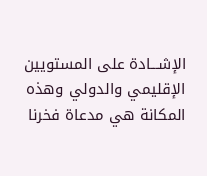الإشـــادة على المستويين الإقليمي والدولي وهذه المكانة هي مدعاة فخرنا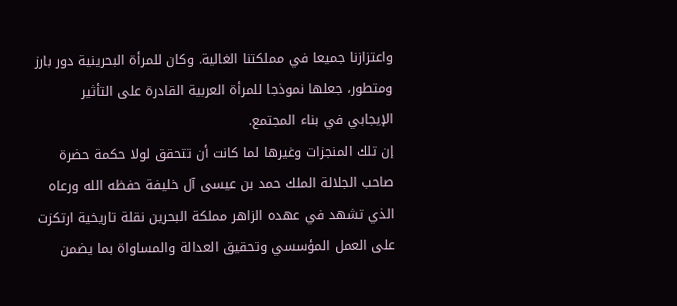واعتزازنا جميعا في مملكتنا الغالية. وكان للمرأة البحرينية دور بارز ومتطور، جعلها نموذجا للمرأة العربية القادرة على التأثير الإيجابي في بناء المجتمع.
إن تلك المنجزات وغيرها لما كانت أن تتحقق لولا حكمة حضرة صاحب الجلالة الملك حمد بن عيسى آل خليفة حفظه الله ورعاه الذي تشهد في عهده الزاهر مملكة البحرين نقلة تاريخية ارتكزت على العمل المؤسسي وتحقيق العدالة والمساواة بما يضمن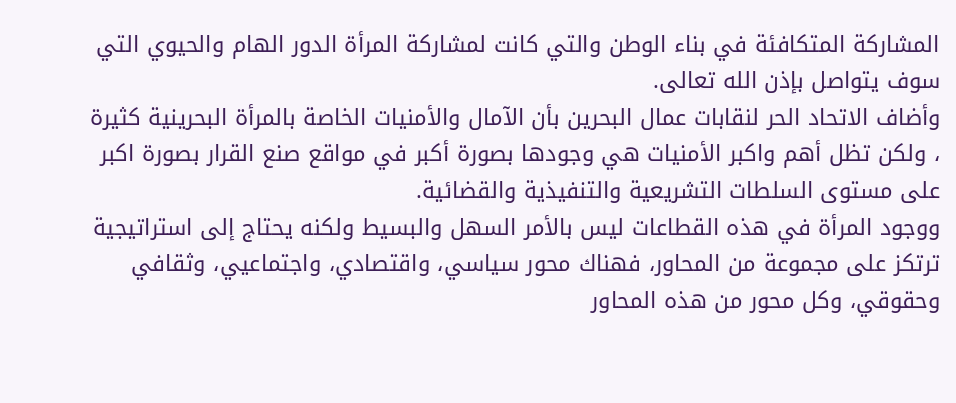المشاركة المتكافئة في بناء الوطن والتي كانت لمشاركة المرأة الدور الهام والحيوي التي سوف يتواصل بإذن الله تعالى.
وأضاف الاتحاد الحر لنقابات عمال البحرين بأن الآمال والأمنيات الخاصة بالمرأة البحرينية كثيرة ، ولكن تظل أهم واكبر الأمنيات هي وجودها بصورة أكبر في مواقع صنع القرار بصورة اكبر على مستوى السلطات التشريعية والتنفيذية والقضائية.
ووجود المرأة في هذه القطاعات ليس بالأمر السهل والبسيط ولكنه يحتاج إلى استراتيجية ترتكز على مجموعة من المحاور، فهناك محور سياسي، واقتصادي، واجتماعيي، وثقافي وحقوقي، وكل محور من هذه المحاور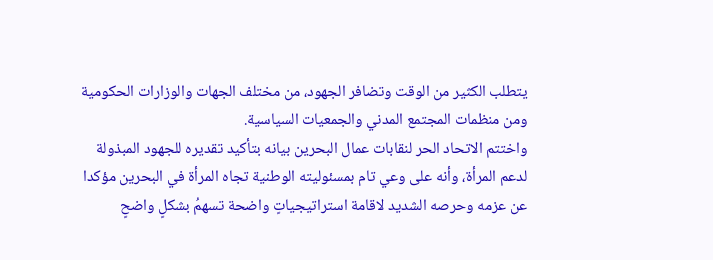يتطلب الكثير من الوقت وتضافر الجهود، من مختلف الجهات والوزارات الحكومية ومن منظمات المجتمع المدني والجمعيات السياسية.
واختتم الاتحاد الحر لنقابات عمال البحرين بيانه بتأكيد تقديره للجهود المبذولة لدعم المرأة، وأنه على وعي تام بمسئوليته الوطنية تجاه المرأة في البحرين مؤكدا عن عزمه وحرصه الشديد لاقامة استراتيجياتٍ واضحة تسهمُ بشكلٍ واضحٍ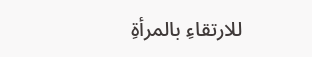للارتقاءِ بالمرأةِ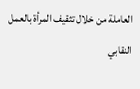العاملة من خلال تثقيف المرأة بالعمل النقابي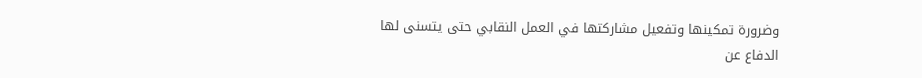وضرورة تمكينها وتفعيل مشاركتها في العمل النقابي حتى يتسنى لها الدفاع عن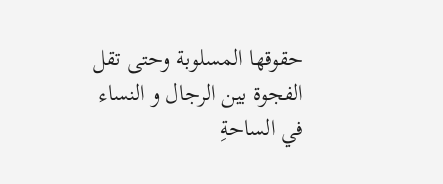حقوقها المسلوبة وحتى تقل الفجوة بين الرجال و النساء في الساحةِ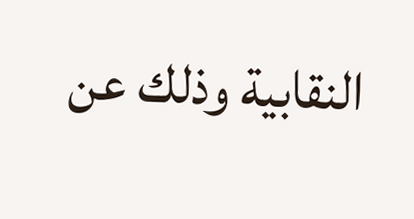النقابية وذلك عن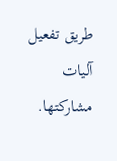طريق تفعيل آليات مشاركتها.